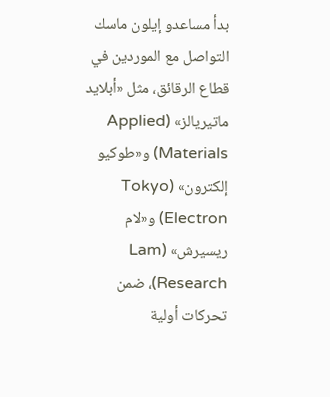بدأ مساعدو إيلون ماسك التواصل مع الموردين في قطاع الرقائق، مثل «أبلايد ماتيريالز» (Applied Materials) و«طوكيو إلكترون» (Tokyo Electron) و«لام ريسيرش» (Lam Research)، ضمن تحركات أولية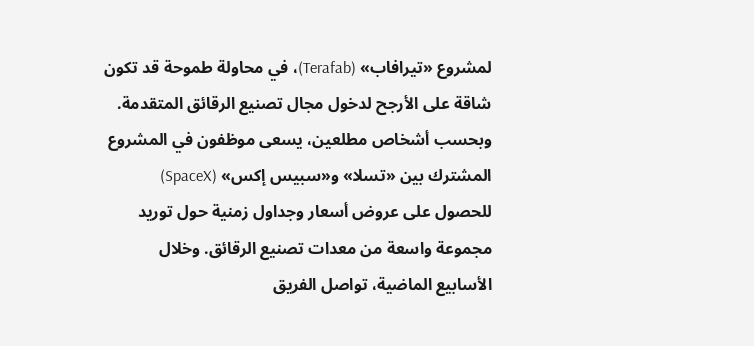لمشروع «تيرافاب» (Terafab)، في محاولة طموحة قد تكون شاقة على الأرجح لدخول مجال تصنيع الرقائق المتقدمة.
وبحسب أشخاص مطلعين، يسعى موظفون في المشروع المشترك بين «تسلا» و«سبيس إكس» (SpaceX) للحصول على عروض أسعار وجداول زمنية حول توريد مجموعة واسعة من معدات تصنيع الرقائق. وخلال الأسابيع الماضية، تواصل الفريق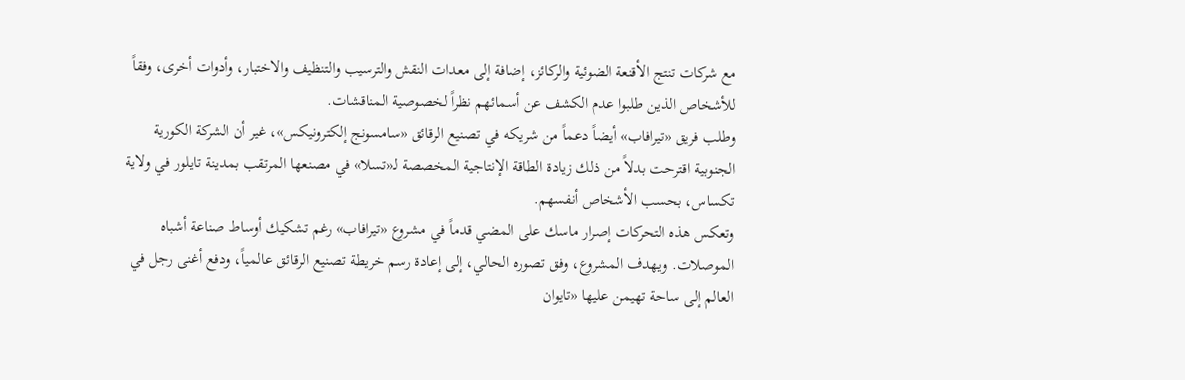مع شركات تنتج الأقنعة الضوئية والركائز، إضافة إلى معدات النقش والترسيب والتنظيف والاختبار، وأدوات أخرى، وفقاً للأشخاص الذين طلبوا عدم الكشف عن أسمائهم نظراً لخصوصية المناقشات.
وطلب فريق «تيرافاب» أيضاً دعماً من شريكه في تصنيع الرقائق «سامسونج إلكترونيكس»، غير أن الشركة الكورية الجنوبية اقترحت بدلاً من ذلك زيادة الطاقة الإنتاجية المخصصة لـ«تسلا» في مصنعها المرتقب بمدينة تايلور في ولاية تكساس، بحسب الأشخاص أنفسهم.
وتعكس هذه التحركات إصرار ماسك على المضي قدماً في مشروع «تيرافاب» رغم تشكيك أوساط صناعة أشباه الموصلات. ويهدف المشروع، وفق تصوره الحالي، إلى إعادة رسم خريطة تصنيع الرقائق عالمياً، ودفع أغنى رجل في العالم إلى ساحة تهيمن عليها «تايوان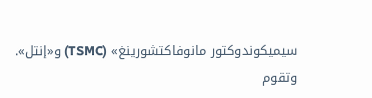سيميكوندوكتور مانوفاكتشورينغ» (TSMC) و«إنتل».
وتقوم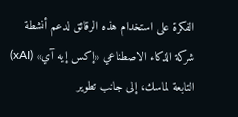الفكرة على استخدام هذه الرقائق لدعم أنشطة شركة الذكاء الاصطناعي «إكس إيه آي» (xAI) التابعة لماسك، إلى جانب تطوير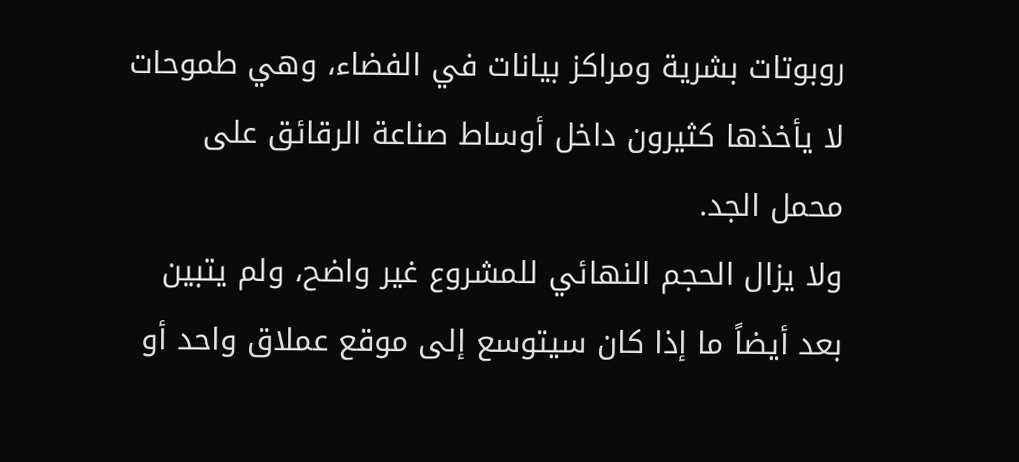روبوتات بشرية ومراكز بيانات في الفضاء، وهي طموحات لا يأخذها كثيرون داخل أوساط صناعة الرقائق على محمل الجد.
ولا يزال الحجم النهائي للمشروع غير واضح، ولم يتبين بعد أيضاً ما إذا كان سيتوسع إلى موقع عملاق واحد أو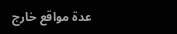عدة مواقع خارج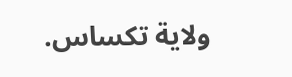ولاية تكساس.